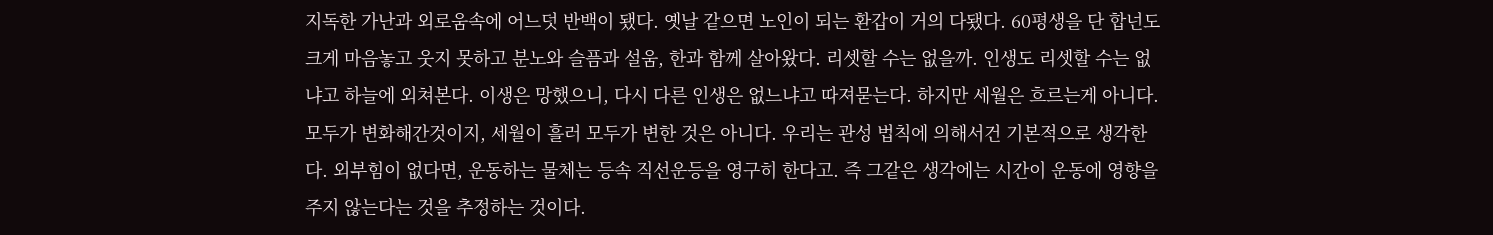지독한 가난과 외로움속에 어느덧 반백이 됐다. 옛날 같으면 노인이 되는 환갑이 거의 다됐다. 60평생을 단 합넌도 크게 마음놓고 웃지 못하고 분노와 슬픔과 설움, 한과 함께 살아왔다. 리셋할 수는 없을까. 인생도 리셋할 수는 없냐고 하늘에 외쳐본다. 이생은 망했으니, 다시 다른 인생은 없느냐고 따져묻는다. 하지만 세월은 흐르는게 아니다. 모두가 변화해간것이지, 세월이 흘러 모두가 변한 것은 아니다. 우리는 관성 법칙에 의해서건 기본적으로 생각한다. 외부힘이 없다면, 운동하는 물체는 등속 직선운등을 영구히 한다고. 즉 그같은 생각에는 시간이 운동에 영향을 주지 않는다는 것을 추정하는 것이다.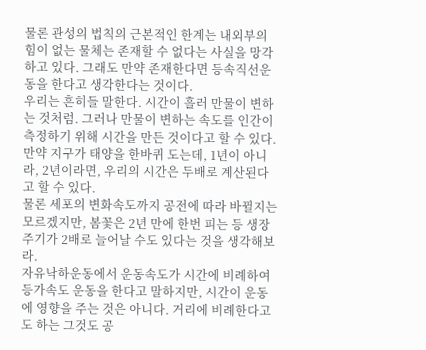물론 관성의 법칙의 근본적인 한계는 내외부의 힘이 없는 물체는 존재할 수 없다는 사실을 망각하고 있다. 그래도 만약 존재한다면 등속직선운동을 한다고 생각한다는 것이다.
우리는 흔히들 말한다. 시간이 흘러 만물이 변하는 것처럼. 그러나 만물이 변하는 속도를 인간이 측정하기 위해 시간을 만든 것이다고 할 수 있다. 만약 지구가 태양을 한바퀴 도는데, 1년이 아니라, 2년이라면, 우리의 시간은 두배로 계산된다고 할 수 있다.
물론 세포의 변화속도까지 공전에 따라 바뀔지는 모르겠지만, 봄꽃은 2년 만에 한번 피는 등 생장주기가 2배로 늘어날 수도 있다는 것을 생각해보라.
자유낙하운동에서 운동속도가 시간에 비례하여 등가속도 운동을 한다고 말하지만, 시간이 운동에 영향을 주는 것은 아니다. 거리에 비례한다고도 하는 그것도 공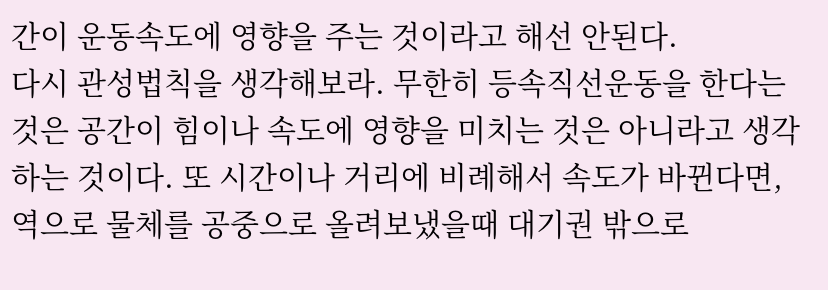간이 운동속도에 영향을 주는 것이라고 해선 안된다.
다시 관성법칙을 생각해보라. 무한히 등속직선운동을 한다는 것은 공간이 힘이나 속도에 영향을 미치는 것은 아니라고 생각하는 것이다. 또 시간이나 거리에 비례해서 속도가 바뀐다면, 역으로 물체를 공중으로 올려보냈을때 대기권 밖으로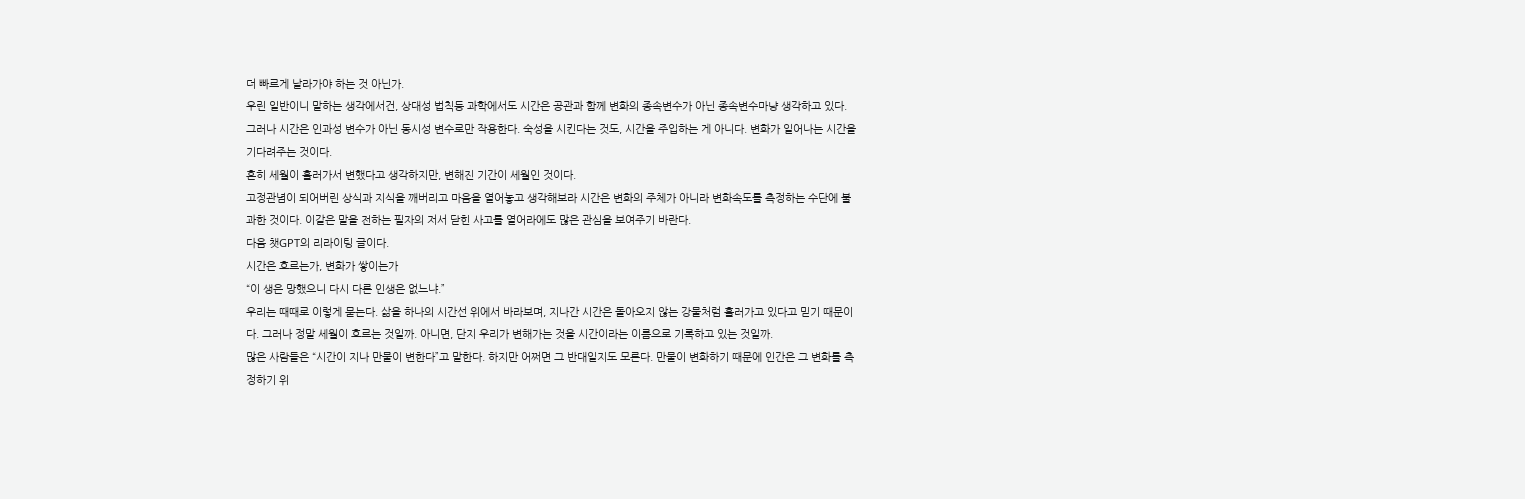더 빠르게 날라가야 하는 것 아닌가.
우린 일반이니 말하는 생각에서건, 상대성 법칙등 과학에서도 시간은 공관과 함께 변화의 종속변수가 아닌 종속변수마냥 생각하고 있다.
그러나 시간은 인과성 변수가 아닌 동시성 변수로만 작용한다. 숙성을 시킨다는 것도, 시간을 주입하는 게 아니다. 변화가 일어나는 시간을 기다려주는 것이다.
흔히 세월이 흘러가서 변했다고 생각하지만, 변해진 기간이 세월인 것이다.
고정관념이 되어버린 상식과 지식을 깨버리고 마음을 열어놓고 생각해보라 시간은 변화의 주체가 아니라 변화속도를 측정하는 수단에 불과한 것이다. 이같은 말을 전하는 필자의 저서 닫힌 사고를 열어라에도 많은 관심을 보여주기 바란다.
다음 챗GPT의 리라이팅 글이다.
시간은 흐르는가, 변화가 쌓이는가
“이 생은 망했으니 다시 다른 인생은 없느냐.”
우리는 때때로 이렇게 묻는다. 삶을 하나의 시간선 위에서 바라보며, 지나간 시간은 돌아오지 않는 강물처럼 흘러가고 있다고 믿기 때문이다. 그러나 정말 세월이 흐르는 것일까. 아니면, 단지 우리가 변해가는 것을 시간이라는 이름으로 기록하고 있는 것일까.
많은 사람들은 “시간이 지나 만물이 변한다”고 말한다. 하지만 어쩌면 그 반대일지도 모른다. 만물이 변화하기 때문에 인간은 그 변화를 측정하기 위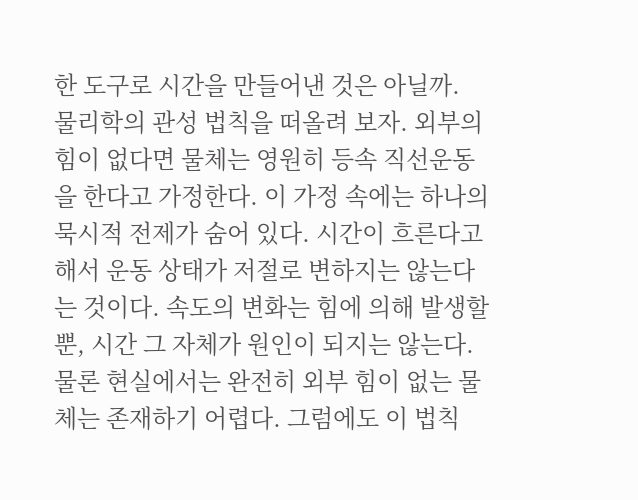한 도구로 시간을 만들어낸 것은 아닐까.
물리학의 관성 법칙을 떠올려 보자. 외부의 힘이 없다면 물체는 영원히 등속 직선운동을 한다고 가정한다. 이 가정 속에는 하나의 묵시적 전제가 숨어 있다. 시간이 흐른다고 해서 운동 상태가 저절로 변하지는 않는다는 것이다. 속도의 변화는 힘에 의해 발생할 뿐, 시간 그 자체가 원인이 되지는 않는다.
물론 현실에서는 완전히 외부 힘이 없는 물체는 존재하기 어렵다. 그럼에도 이 법칙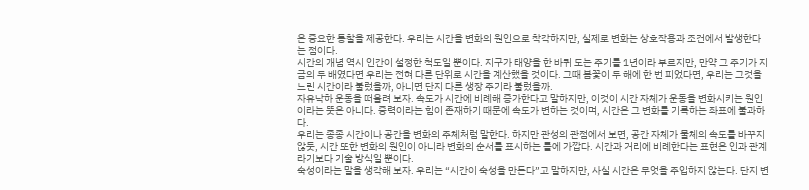은 중요한 통찰을 제공한다. 우리는 시간을 변화의 원인으로 착각하지만, 실제로 변화는 상호작용과 조건에서 발생한다는 점이다.
시간의 개념 역시 인간이 설정한 척도일 뿐이다. 지구가 태양을 한 바퀴 도는 주기를 1년이라 부르지만, 만약 그 주기가 지금의 두 배였다면 우리는 전혀 다른 단위로 시간을 계산했을 것이다. 그때 봄꽃이 두 해에 한 번 피었다면, 우리는 그것을 느린 시간이라 불렀을까, 아니면 단지 다른 생장 주기라 불렀을까.
자유낙하 운동을 떠올려 보자. 속도가 시간에 비례해 증가한다고 말하지만, 이것이 시간 자체가 운동을 변화시키는 원인이라는 뜻은 아니다. 중력이라는 힘이 존재하기 때문에 속도가 변하는 것이며, 시간은 그 변화를 기록하는 좌표에 불과하다.
우리는 종종 시간이나 공간을 변화의 주체처럼 말한다. 하지만 관성의 관점에서 보면, 공간 자체가 물체의 속도를 바꾸지 않듯, 시간 또한 변화의 원인이 아니라 변화의 순서를 표시하는 틀에 가깝다. 시간과 거리에 비례한다는 표현은 인과 관계라기보다 기술 방식일 뿐이다.
숙성이라는 말을 생각해 보자. 우리는 “시간이 숙성을 만든다”고 말하지만, 사실 시간은 무엇을 주입하지 않는다. 단지 변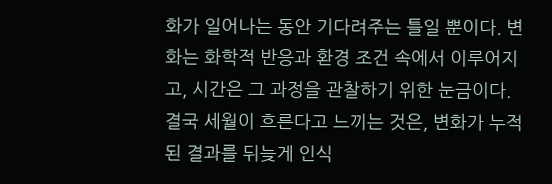화가 일어나는 동안 기다려주는 틀일 뿐이다. 변화는 화학적 반응과 환경 조건 속에서 이루어지고, 시간은 그 과정을 관찰하기 위한 눈금이다.
결국 세월이 흐른다고 느끼는 것은, 변화가 누적된 결과를 뒤늦게 인식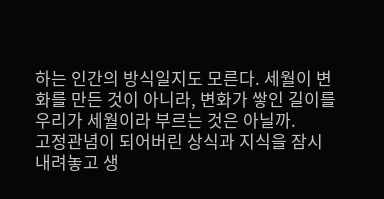하는 인간의 방식일지도 모른다. 세월이 변화를 만든 것이 아니라, 변화가 쌓인 길이를 우리가 세월이라 부르는 것은 아닐까.
고정관념이 되어버린 상식과 지식을 잠시 내려놓고 생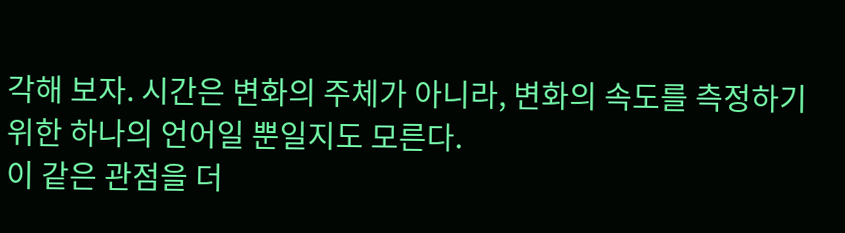각해 보자. 시간은 변화의 주체가 아니라, 변화의 속도를 측정하기 위한 하나의 언어일 뿐일지도 모른다.
이 같은 관점을 더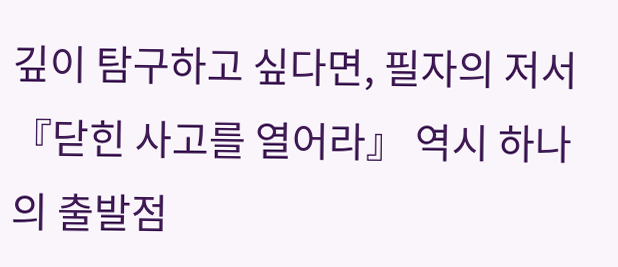깊이 탐구하고 싶다면, 필자의 저서 『닫힌 사고를 열어라』 역시 하나의 출발점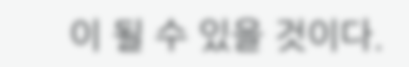이 될 수 있을 것이다.